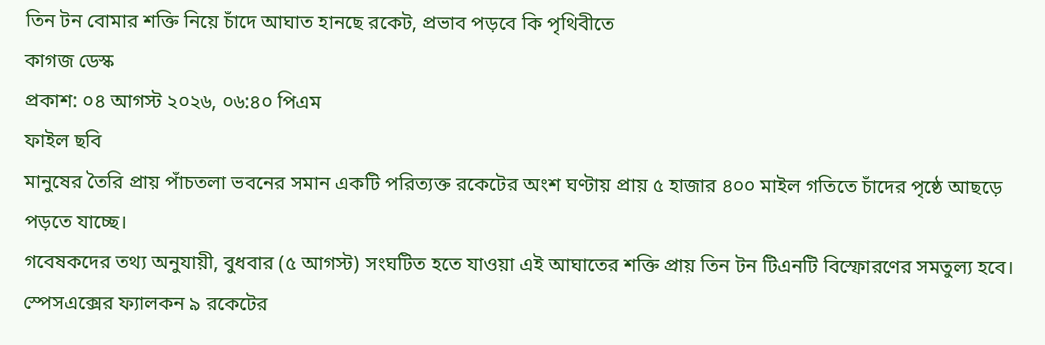তিন টন বোমার শক্তি নিয়ে চাঁদে আঘাত হানছে রকেট, প্রভাব পড়বে কি পৃথিবীতে
কাগজ ডেস্ক
প্রকাশ: ০৪ আগস্ট ২০২৬, ০৬:৪০ পিএম
ফাইল ছবি
মানুষের তৈরি প্রায় পাঁচতলা ভবনের সমান একটি পরিত্যক্ত রকেটের অংশ ঘণ্টায় প্রায় ৫ হাজার ৪০০ মাইল গতিতে চাঁদের পৃষ্ঠে আছড়ে পড়তে যাচ্ছে।
গবেষকদের তথ্য অনুযায়ী, বুধবার (৫ আগস্ট) সংঘটিত হতে যাওয়া এই আঘাতের শক্তি প্রায় তিন টন টিএনটি বিস্ফোরণের সমতুল্য হবে।
স্পেসএক্সের ফ্যালকন ৯ রকেটের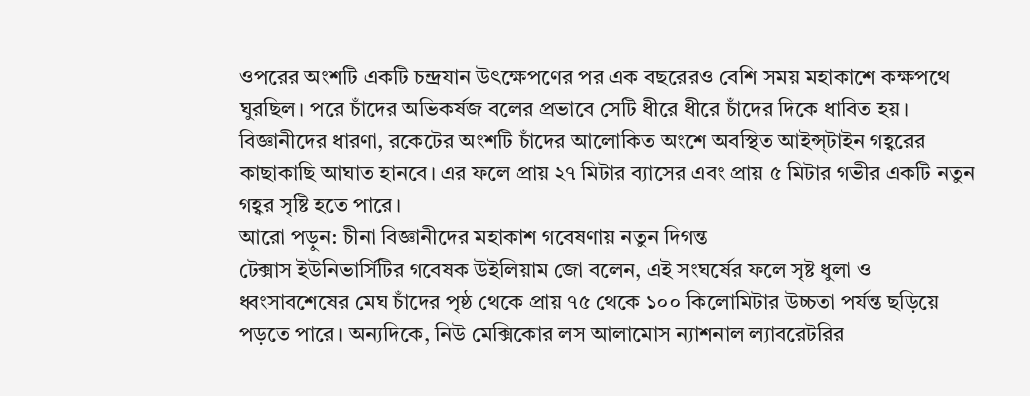ওপরের অংশটি একটি চন্দ্রযান উৎক্ষেপণের পর এক বছরেরও বেশি সময় মহাকাশে কক্ষপথে ঘুরছিল। পরে চাঁদের অভিকর্ষজ বলের প্রভাবে সেটি ধীরে ধীরে চাঁদের দিকে ধাবিত হয়। বিজ্ঞানীদের ধারণা, রকেটের অংশটি চাঁদের আলোকিত অংশে অবস্থিত আইন্স্টাইন গহ্বরের কাছাকাছি আঘাত হানবে। এর ফলে প্রায় ২৭ মিটার ব্যাসের এবং প্রায় ৫ মিটার গভীর একটি নতুন গহ্বর সৃষ্টি হতে পারে।
আরো পড়ুন: চীনা বিজ্ঞানীদের মহাকাশ গবেষণায় নতুন দিগন্ত
টেক্সাস ইউনিভার্সিটির গবেষক উইলিয়াম জো বলেন, এই সংঘর্ষের ফলে সৃষ্ট ধুলা ও ধ্বংসাবশেষের মেঘ চাঁদের পৃষ্ঠ থেকে প্রায় ৭৫ থেকে ১০০ কিলোমিটার উচ্চতা পর্যন্ত ছড়িয়ে পড়তে পারে। অন্যদিকে, নিউ মেক্সিকোর লস আলামোস ন্যাশনাল ল্যাবরেটরির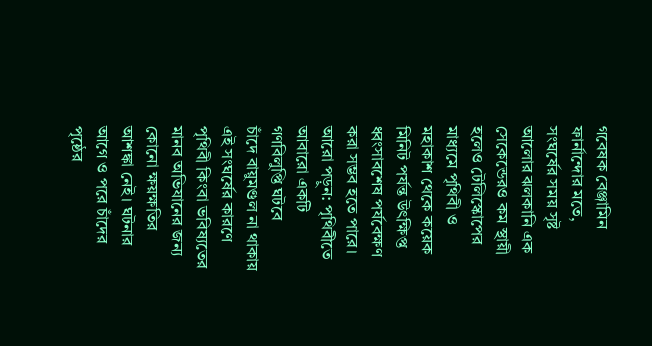গবেষক বেঞ্জামিন ফার্নান্দোর মতে, সংঘর্ষের সময় সৃষ্ট আলোর ঝলকানি এক সেকেন্ডেরও কম স্থায়ী হলেও টেলিস্কোপের মাধ্যমে পৃথিবী ও মহাকাশ থেকে কয়েক মিনিট পর্যন্ত উৎক্ষিপ্ত ধ্বংসাবশেষ পর্যবেক্ষণ করা সম্ভব হতে পারে।
আরো পড়ুন: পৃথিবীতে আবারো একটি গণবিলুপ্তি ঘটবে
চাঁদে বায়ুমণ্ডল না থাকায় এই সংঘর্ষের কারণে পৃথিবী কিংবা ভবিষ্যতের মানব অভিযানের জন্য কোনো ক্ষয়ক্ষতির আশঙ্কা নেই। ঘটনার আগে ও পরে চাঁদের পৃষ্ঠের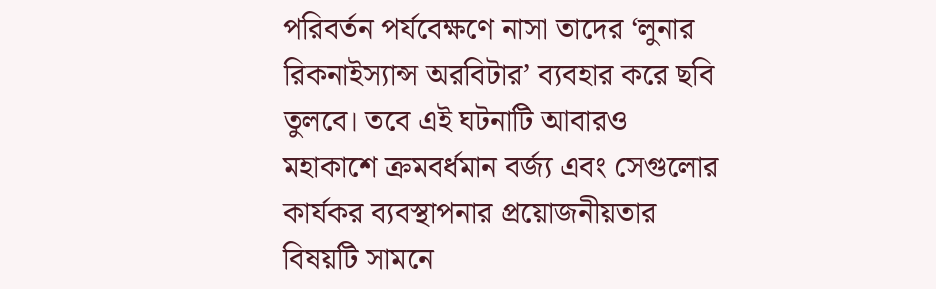পরিবর্তন পর্যবেক্ষণে নাসা তাদের ‘লুনার রিকনাইস্যান্স অরবিটার’ ব্যবহার করে ছবি তুলবে। তবে এই ঘটনাটি আবারও মহাকাশে ক্রমবর্ধমান বর্জ্য এবং সেগুলোর কার্যকর ব্যবস্থাপনার প্রয়োজনীয়তার বিষয়টি সামনে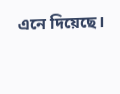এনে দিয়েছে।